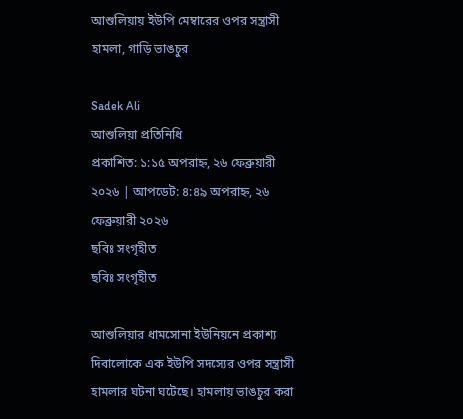আশুলিয়ায় ইউপি মেম্বারের ওপর সন্ত্রাসী হামলা, গাড়ি ভাঙচুর

Sadek Ali
আশুলিয়া প্রতিনিধি
প্রকাশিত: ১:১৫ অপরাহ্ন, ২৬ ফেব্রুয়ারী ২০২৬ | আপডেট: ৪:৪৯ অপরাহ্ন, ২৬ ফেব্রুয়ারী ২০২৬
ছবিঃ সংগৃহীত
ছবিঃ সংগৃহীত

আশুলিয়ার ধামসোনা ইউনিয়নে প্রকাশ্য দিবালোকে এক ইউপি সদস্যের ওপর সন্ত্রাসী হামলার ঘটনা ঘটেছে। হামলায় ভাঙচুর করা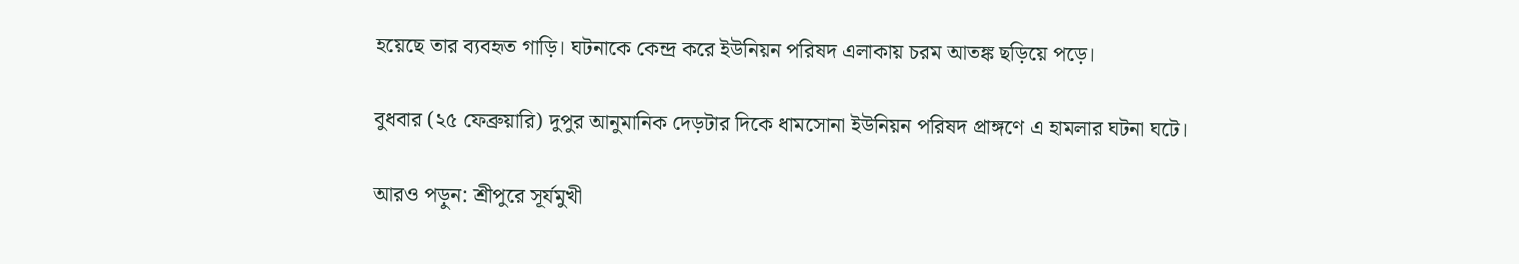হয়েছে তার ব্যবহৃত গাড়ি। ঘটনাকে কেন্দ্র করে ইউনিয়ন পরিষদ এলাকায় চরম আতঙ্ক ছড়িয়ে পড়ে।

বুধবার (২৫ ফেব্রুয়ারি) দুপুর আনুমানিক দেড়টার দিকে ধামসোনা ইউনিয়ন পরিষদ প্রাঙ্গণে এ হামলার ঘটনা ঘটে।

আরও পড়ুন: শ্রীপুরে সূর্যমুখী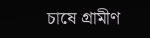চাষে গ্রামীণ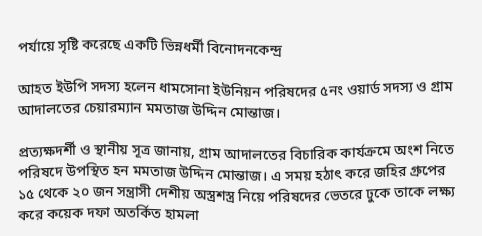পর্যায়ে সৃষ্টি করেছে একটি ভিন্নধর্মী বিনোদনকেন্দ্র

আহত ইউপি সদস্য হলেন ধামসোনা ইউনিয়ন পরিষদের ৫নং ওয়ার্ড সদস্য ও গ্রাম আদালতের চেয়ারম্যান মমতাজ উদ্দিন মোন্তাজ।

প্রত্যক্ষদর্শী ও স্থানীয় সূত্র জানায়, গ্রাম আদালতের বিচারিক কার্যক্রমে অংশ নিতে পরিষদে উপস্থিত হন মমতাজ উদ্দিন মোন্তাজ। এ সময় হঠাৎ করে জহির গ্রুপের ১৫ থেকে ২০ জন সন্ত্রাসী দেশীয় অস্ত্রশস্ত্র নিয়ে পরিষদের ভেতরে ঢুকে তাকে লক্ষ্য করে কয়েক দফা অতর্কিত হামলা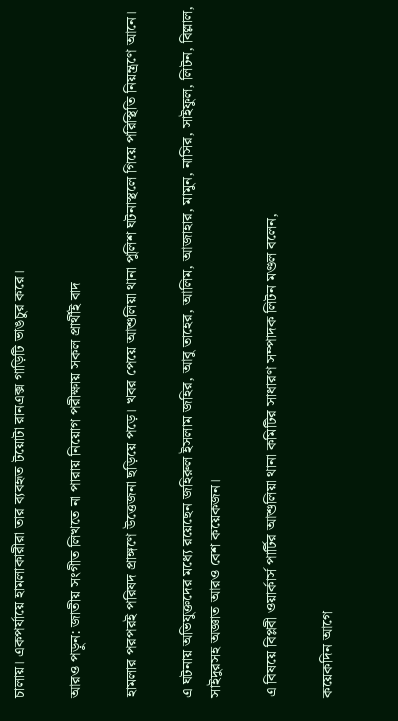চালায়। একপর্যায়ে হামলাকারীরা তার ব্যবহৃত টয়োটা রানএক্স গাড়িটি ভাঙচুর করে।

আরও পড়ুন: জাতীয় সংগীত লিখতে না পারায় নিয়োগ পরীক্ষায় সকল প্রার্থীই বাদ

হামলার পরপরই পরিষদ প্রাঙ্গণে উত্তেজনা ছড়িয়ে পড়ে। খবর পেয়ে আশুলিয়া থানা পুলিশ ঘটনাস্থলে গিয়ে পরিস্থিতি নিয়ন্ত্রণে আনে।

এ ঘটনায় অভিযুক্তদের মধ্যে রয়েছেন জহিরুল ইসলাম জহির, আবু তাহের, আলিম, আজাহার, মামুন, নাসির, সাইফুল, লিটন, বিল্লাল, সাইদুরসহ অজ্ঞাত আরও বেশ কয়েকজন।

এ বিষয়ে বিপ্লবী ওয়ার্কার্স পার্টির আশুলিয়া থানা কমিটির সাধারণ সম্পাদক লিটন মণ্ডল বলেন,

কয়েকদিন আগে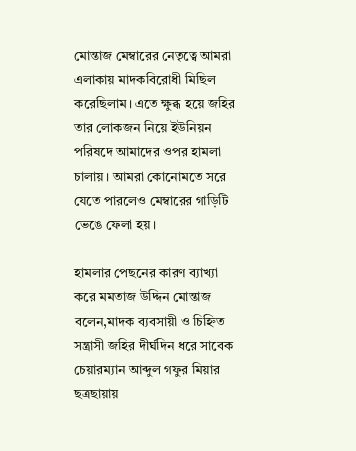মোন্তাজ মেম্বারের নেতৃত্বে আমরা এলাকায় মাদকবিরোধী মিছিল করেছিলাম। এতে ক্ষুব্ধ হয়ে জহির তার লোকজন নিয়ে ইউনিয়ন পরিষদে আমাদের ওপর হামলা চালায়। আমরা কোনোমতে সরে যেতে পারলেও মেম্বারের গাড়িটি ভেঙে ফেলা হয়।

হামলার পেছনের কারণ ব্যাখ্যা করে মমতাজ উদ্দিন মোন্তাজ বলেন,মাদক ব্যবসায়ী ও চিহ্নিত সন্ত্রাসী জহির দীর্ঘদিন ধরে সাবেক চেয়ারম্যান আব্দুল গফুর মিয়ার ছত্রছায়ায়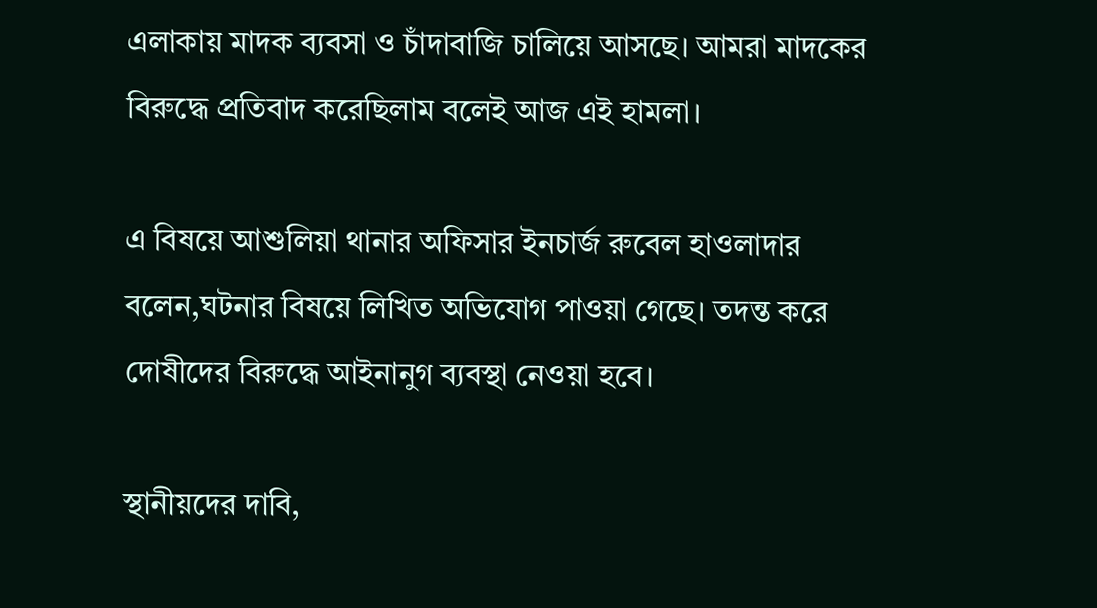এলাকায় মাদক ব্যবসা ও চাঁদাবাজি চালিয়ে আসছে। আমরা মাদকের বিরুদ্ধে প্রতিবাদ করেছিলাম বলেই আজ এই হামলা।

এ বিষয়ে আশুলিয়া থানার অফিসার ইনচার্জ রুবেল হাওলাদার বলেন,ঘটনার বিষয়ে লিখিত অভিযোগ পাওয়া গেছে। তদন্ত করে দোষীদের বিরুদ্ধে আইনানুগ ব্যবস্থা নেওয়া হবে।

স্থানীয়দের দাবি,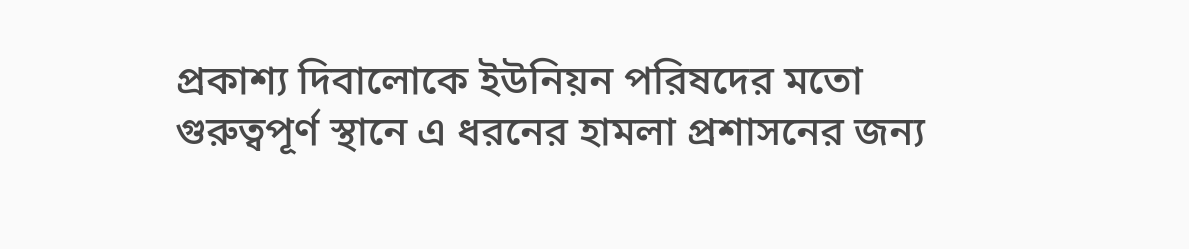প্রকাশ্য দিবালোকে ইউনিয়ন পরিষদের মতো গুরুত্বপূর্ণ স্থানে এ ধরনের হামলা প্রশাসনের জন্য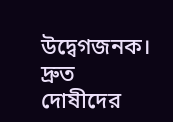উদ্বেগজনক। দ্রুত দোষীদের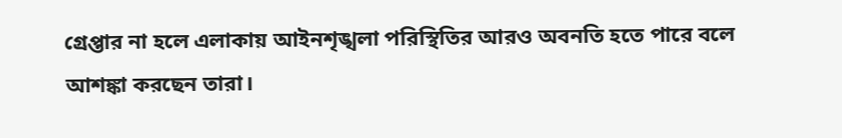গ্রেপ্তার না হলে এলাকায় আইনশৃঙ্খলা পরিস্থিতির আরও অবনতি হতে পারে বলে আশঙ্কা করছেন তারা।